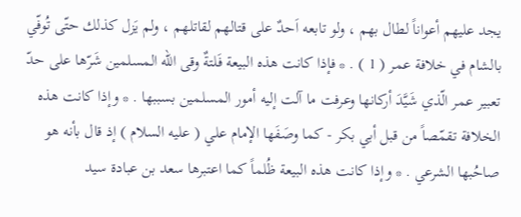يجد عليهم أعواناً لطال بهم ، ولو تابعه اَحدٌ على قتالهم لقاتلهم ، ولم يَزل كذلك حتّى تُوفّي بالشام في خلافة عمر ( 1 ) . * فإذا كانت هذه البيعة فَلتةٌ وقى الله المسلمين شَرّها على حدّ تعبير عمر الّذي شَيَّدَ أركانها وعرفت ما آلت إليه أمور المسلمين بسببها . * وإذا كانت هذه الخلافة تقمّصاً من قبل أبي بكر - كما وصَفَها الإمام علي ( عليه السلام ) إذ قال بأنه هو صاحُبها الشرعي . * وإذا كانت هذه البيعة ظُلماً كما اعتبرها سعد بن عبادة سيد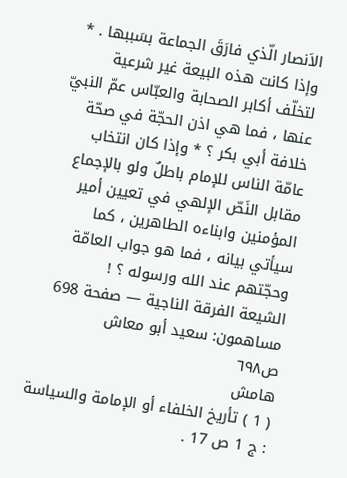الاَنصار الّذي فارَقَ الجماعة بسَببها . * وإذا كانت هذه البيعة غير شرعية لتخلّف أكابر الصحابة والعبّاس عمّ النبيّ عنها ، فما هي اذن الحجّة في صحّة خلافة أبي بكر ؟ * وإذا كان انتخاب عامّة الناس للإمام باطلٌ ولو بالإجماع مقابل النَصّ الإلهي في تعيين أمير المؤمنين وابناءه الطاهرين ، كما سيأتي بيانه ، فما هو جواب العامّة وحجّتهم عند الله ورسوله ؟ !
الشيعة الفرقة الناجية — صفحة 698
مساهمون: سعيد أبو معاش
ص٦٩٨
هامش
( 1 ) تأريخ الخلفاء أو الإمامة والسياسة : ج 1 ص 17 .